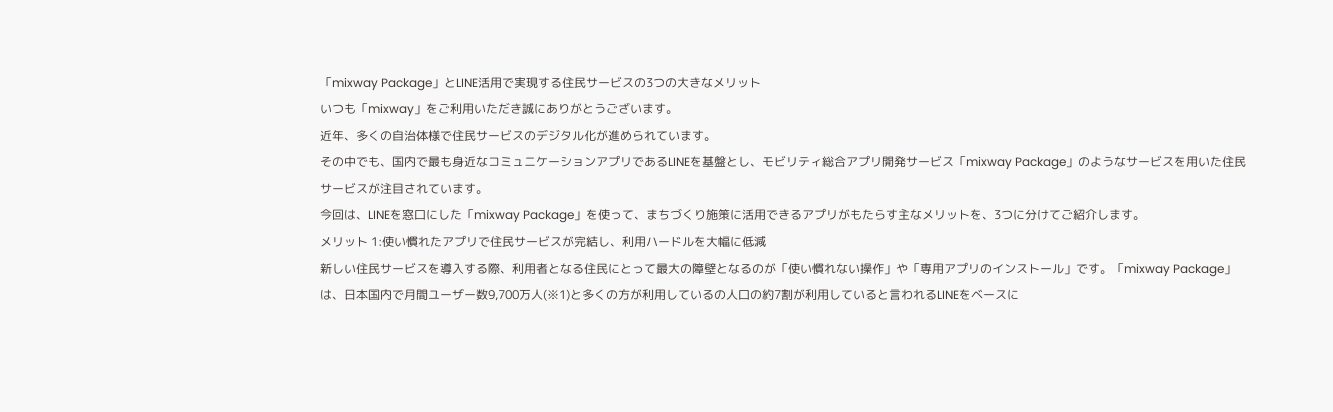「mixway Package」とLINE活用で実現する住民サービスの3つの大きなメリット
いつも「mixway」をご利用いただき誠にありがとうございます。
近年、多くの自治体様で住民サービスのデジタル化が進められています。
その中でも、国内で最も身近なコミュニケーションアプリであるLINEを基盤とし、モビリティ総合アプリ開発サービス「mixway Package」のようなサービスを用いた住民サービスが注目されています。
今回は、LINEを窓口にした「mixway Package」を使って、まちづくり施策に活用できるアプリがもたらす主なメリットを、3つに分けてご紹介します。
メリット 1:使い慣れたアプリで住民サービスが完結し、利用ハードルを大幅に低減
新しい住民サービスを導入する際、利用者となる住民にとって最大の障壁となるのが「使い慣れない操作」や「専用アプリのインストール」です。「mixway Package」は、日本国内で月間ユーザー数9,700万人(※1)と多くの方が利用しているの人口の約7割が利用していると言われるLINEをベースに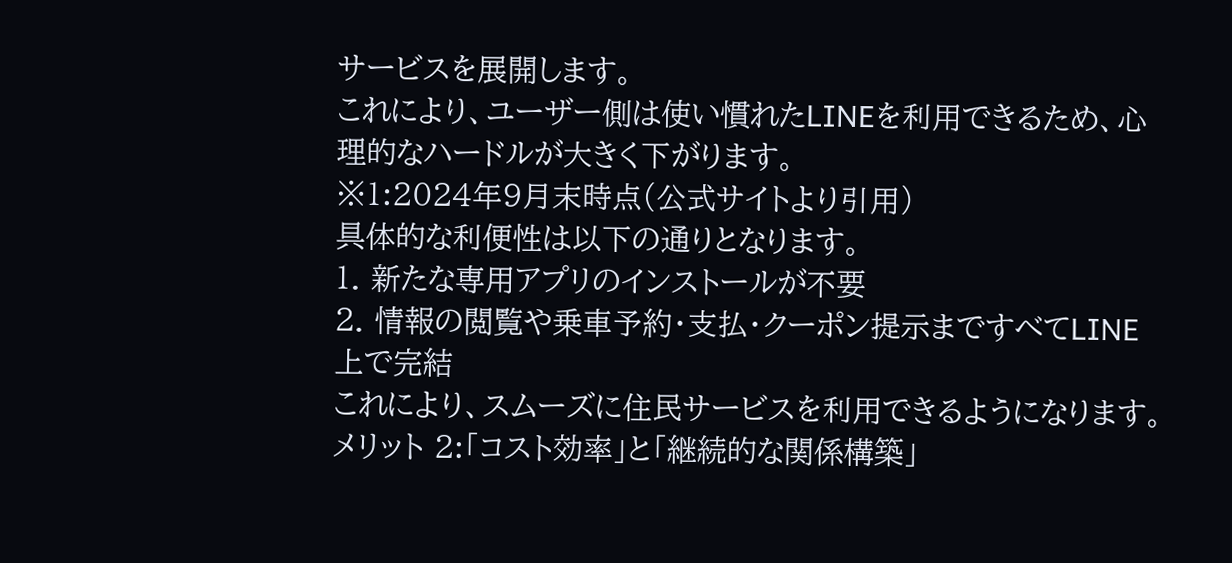サービスを展開します。
これにより、ユーザー側は使い慣れたLINEを利用できるため、心理的なハードルが大きく下がります。
※1:2024年9月末時点(公式サイトより引用)
具体的な利便性は以下の通りとなります。
1. 新たな専用アプリのインストールが不要
2. 情報の閲覧や乗車予約・支払・クーポン提示まですべてLINE上で完結
これにより、スムーズに住民サービスを利用できるようになります。
メリット 2:「コスト効率」と「継続的な関係構築」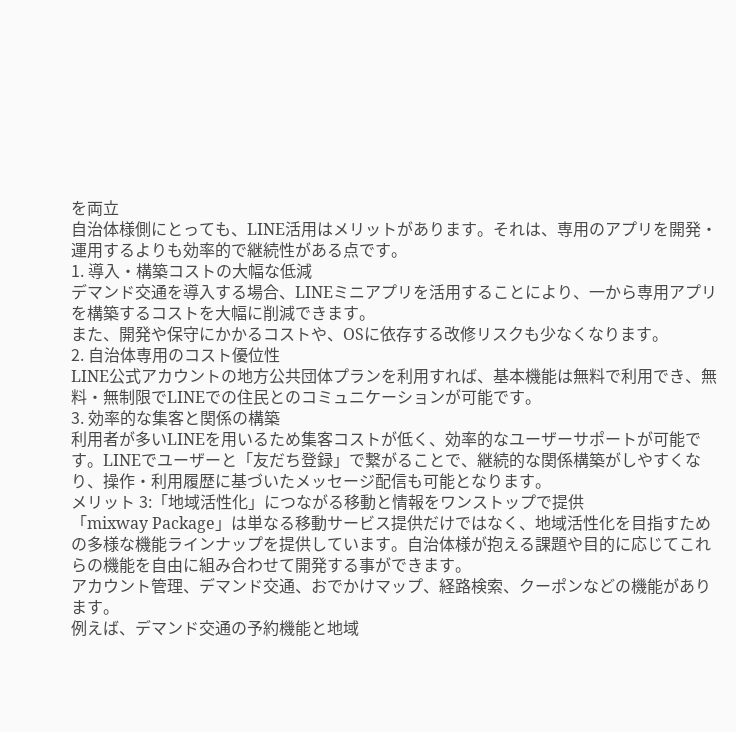を両立
自治体様側にとっても、LINE活用はメリットがあります。それは、専用のアプリを開発・運用するよりも効率的で継続性がある点です。
1. 導入・構築コストの大幅な低減
デマンド交通を導入する場合、LINEミニアプリを活用することにより、一から専用アプリを構築するコストを大幅に削減できます。
また、開発や保守にかかるコストや、OSに依存する改修リスクも少なくなります。
2. 自治体専用のコスト優位性
LINE公式アカウントの地方公共団体プランを利用すれば、基本機能は無料で利用でき、無料・無制限でLINEでの住民とのコミュニケーションが可能です。
3. 効率的な集客と関係の構築
利用者が多いLINEを用いるため集客コストが低く、効率的なユーザーサポートが可能です。LINEでユーザーと「友だち登録」で繋がることで、継続的な関係構築がしやすくなり、操作・利用履歴に基づいたメッセージ配信も可能となります。
メリット 3:「地域活性化」につながる移動と情報をワンストップで提供
「mixway Package」は単なる移動サービス提供だけではなく、地域活性化を目指すための多様な機能ラインナップを提供しています。自治体様が抱える課題や目的に応じてこれらの機能を自由に組み合わせて開発する事ができます。
アカウント管理、デマンド交通、おでかけマップ、経路検索、クーポンなどの機能があります。
例えば、デマンド交通の予約機能と地域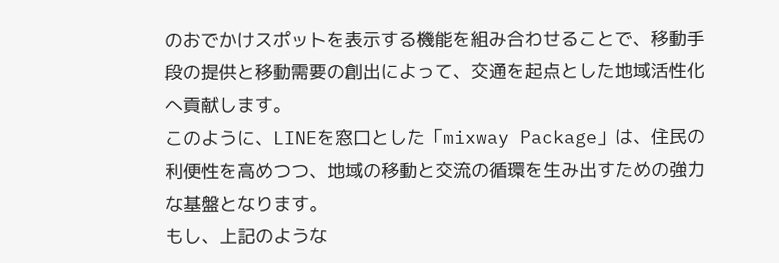のおでかけスポットを表示する機能を組み合わせることで、移動手段の提供と移動需要の創出によって、交通を起点とした地域活性化へ貢献します。
このように、LINEを窓口とした「mixway Package」は、住民の利便性を高めつつ、地域の移動と交流の循環を生み出すための強力な基盤となります。
もし、上記のような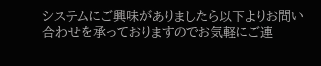システムにご興味がありましたら以下よりお問い合わせを承っておりますのでお気軽にご連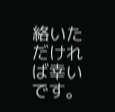絡いただければ幸いです。